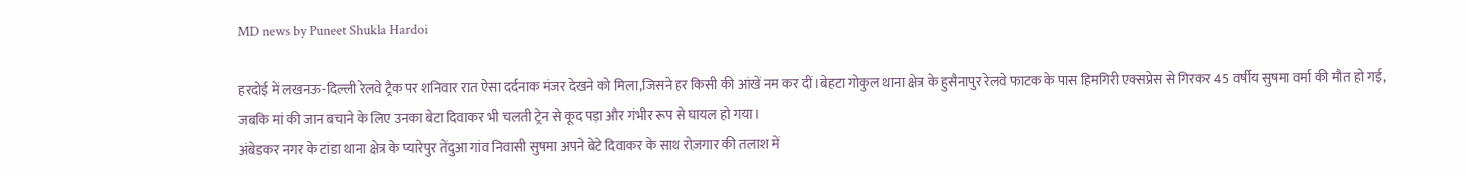MD news by Puneet Shukla Hardoi

हरदोई में लखनऊ-दिल्ली रेलवे ट्रैक पर शनिवार रात ऐसा दर्दनाक मंजर देखने को मिला,जिसने हर किसी की आंखें नम कर दीं।बेहटा गोकुल थाना क्षेत्र के हुसैनापुर रेलवे फाटक के पास हिमगिरी एक्सप्रेस से गिरकर 45 वर्षीय सुषमा वर्मा की मौत हो गई, जबकि मां की जान बचाने के लिए उनका बेटा दिवाकर भी चलती ट्रेन से कूद पड़ा और गंभीर रूप से घायल हो गया।
अंबेडकर नगर के टांडा थाना क्षेत्र के प्यारेपुर तेंदुआ गांव निवासी सुषमा अपने बेटे दिवाकर के साथ रोज़गार की तलाश में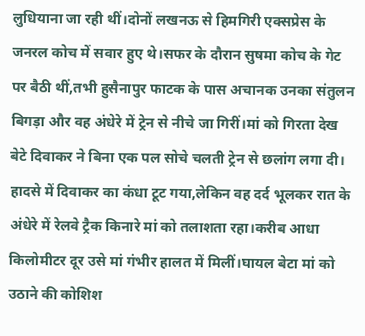लुधियाना जा रही थीं।दोनों लखनऊ से हिमगिरी एक्सप्रेस के जनरल कोच में सवार हुए थे।सफर के दौरान सुषमा कोच के गेट पर बैठी थीं,तभी हुसैनापुर फाटक के पास अचानक उनका संतुलन बिगड़ा और वह अंधेरे में ट्रेन से नीचे जा गिरीं।मां को गिरता देख बेटे दिवाकर ने बिना एक पल सोचे चलती ट्रेन से छलांग लगा दी।
हादसे में दिवाकर का कंधा टूट गया,लेकिन वह दर्द भूलकर रात के अंधेरे में रेलवे ट्रैक किनारे मां को तलाशता रहा।करीब आधा किलोमीटर दूर उसे मां गंभीर हालत में मिलीं।घायल बेटा मां को उठाने की कोशिश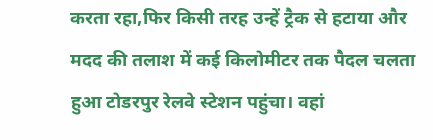करता रहा,फिर किसी तरह उन्हें ट्रैक से हटाया और मदद की तलाश में कई किलोमीटर तक पैदल चलता हुआ टोडरपुर रेलवे स्टेशन पहुंचा। वहां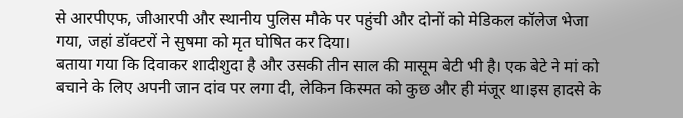से आरपीएफ, जीआरपी और स्थानीय पुलिस मौके पर पहुंची और दोनों को मेडिकल कॉलेज भेजा गया, जहां डॉक्टरों ने सुषमा को मृत घोषित कर दिया।
बताया गया कि दिवाकर शादीशुदा है और उसकी तीन साल की मासूम बेटी भी है। एक बेटे ने मां को बचाने के लिए अपनी जान दांव पर लगा दी, लेकिन किस्मत को कुछ और ही मंजूर था।इस हादसे के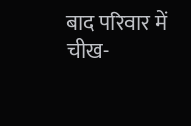बाद परिवार में चीख-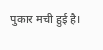पुकार मची हुई है।